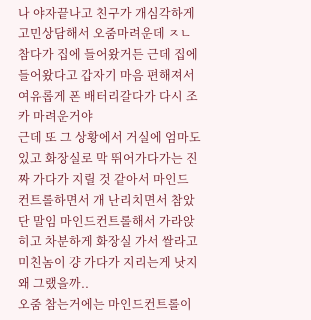나 야자끝나고 친구가 개심각하게 고민상담해서 오줌마려운데 ㅈㄴ참다가 집에 들어왔거든 근데 집에 들어왔다고 갑자기 마음 편해져서 여유롭게 폰 배터리갈다가 다시 조카 마려운거야
근데 또 그 상황에서 거실에 엄마도 있고 화장실로 막 뛰어가다가는 진짜 가다가 지릴 것 같아서 마인드 컨트롤하면서 개 난리치면서 참았단 말임 마인드컨트롤해서 가라앉히고 차분하게 화장실 가서 쌀라고 미친놈이 걍 가다가 지리는게 낫지 왜 그랬을까..
오줌 참는거에는 마인드컨트롤이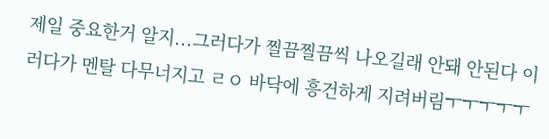제일 중요한거 알지...그러다가 찔끔찔끔씩 나오길래 안돼 안된다 이러다가 멘탈 다무너지고 ㄹㅇ 바닥에 흥건하게 지려버림ㅜㅜㅜㅜㅜ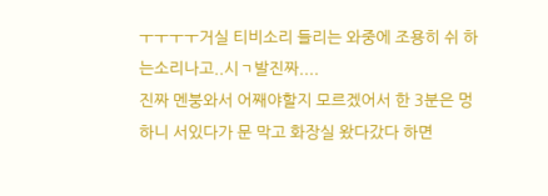ㅜㅜㅜㅜ거실 티비소리 들리는 와중에 조용히 쉬 하는소리나고..시ㄱ발진짜....
진짜 멘붕와서 어째야할지 모르겠어서 한 3분은 멍하니 서있다가 문 막고 화장실 왔다갔다 하면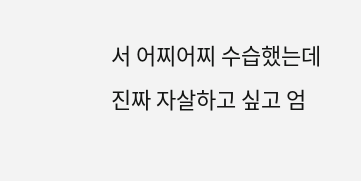서 어찌어찌 수습했는데 진짜 자살하고 싶고 엄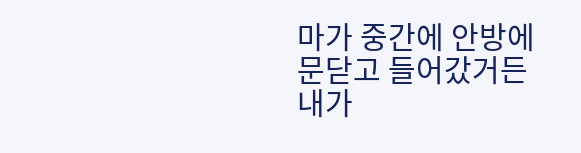마가 중간에 안방에 문닫고 들어갔거든 내가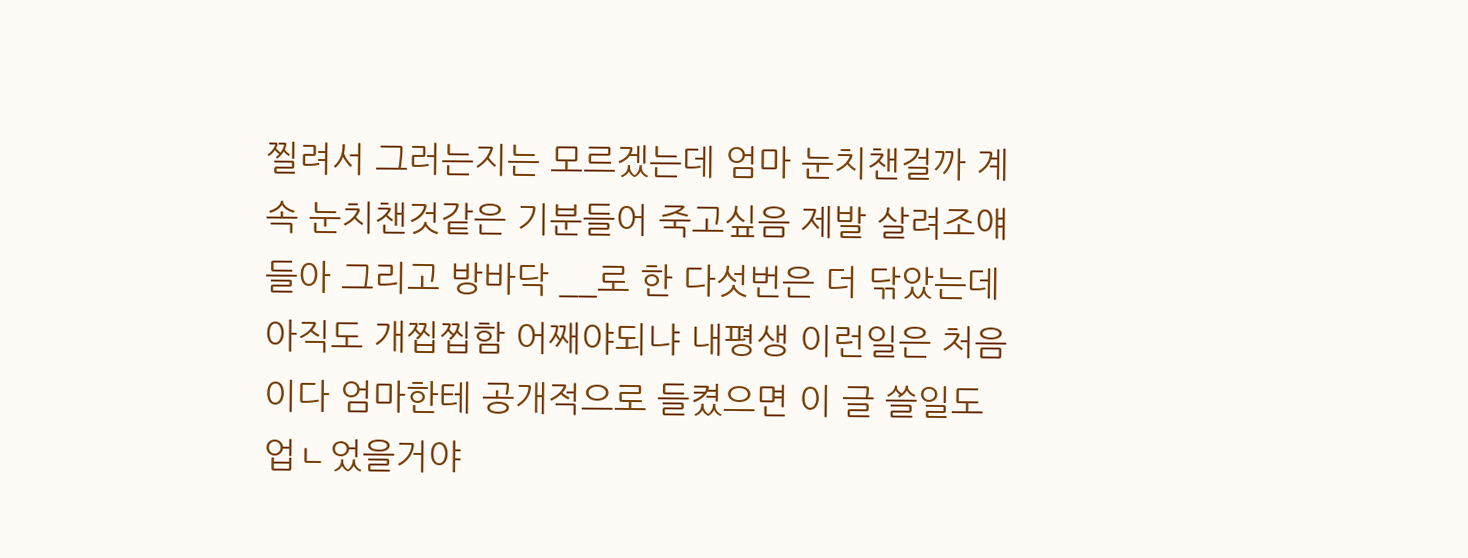찔려서 그러는지는 모르겠는데 엄마 눈치챈걸까 계속 눈치챈것같은 기분들어 죽고싶음 제발 살려조얘들아 그리고 방바닥 __로 한 다섯번은 더 닦았는데 아직도 개찝찝함 어째야되냐 내평생 이런일은 처음이다 엄마한테 공개적으로 들켰으면 이 글 쓸일도 업ㄴ었을거야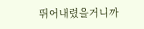뛰어내렸을거니까